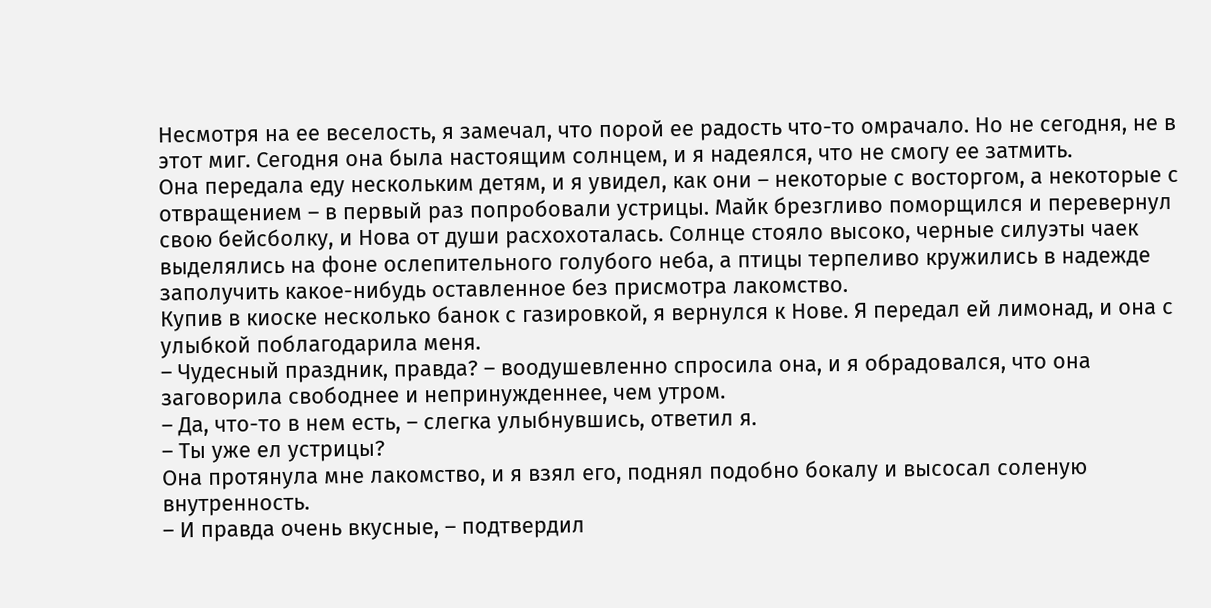Несмотря на ее веселость, я замечал, что порой ее радость что-то омрачало. Но не сегодня, не в этот миг. Сегодня она была настоящим солнцем, и я надеялся, что не смогу ее затмить.
Она передала еду нескольким детям, и я увидел, как они – некоторые с восторгом, а некоторые с отвращением – в первый раз попробовали устрицы. Майк брезгливо поморщился и перевернул свою бейсболку, и Нова от души расхохоталась. Солнце стояло высоко, черные силуэты чаек выделялись на фоне ослепительного голубого неба, а птицы терпеливо кружились в надежде заполучить какое-нибудь оставленное без присмотра лакомство.
Купив в киоске несколько банок с газировкой, я вернулся к Нове. Я передал ей лимонад, и она с улыбкой поблагодарила меня.
– Чудесный праздник, правда? – воодушевленно спросила она, и я обрадовался, что она заговорила свободнее и непринужденнее, чем утром.
– Да, что-то в нем есть, – слегка улыбнувшись, ответил я.
– Ты уже ел устрицы?
Она протянула мне лакомство, и я взял его, поднял подобно бокалу и высосал соленую внутренность.
– И правда очень вкусные, – подтвердил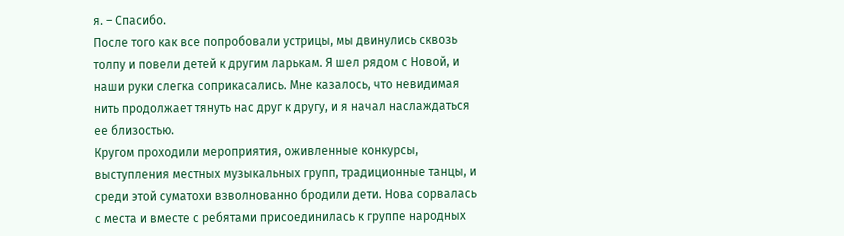я. – Спасибо.
После того как все попробовали устрицы, мы двинулись сквозь толпу и повели детей к другим ларькам. Я шел рядом с Новой, и наши руки слегка соприкасались. Мне казалось, что невидимая нить продолжает тянуть нас друг к другу, и я начал наслаждаться ее близостью.
Кругом проходили мероприятия, оживленные конкурсы, выступления местных музыкальных групп, традиционные танцы, и среди этой суматохи взволнованно бродили дети. Нова сорвалась с места и вместе с ребятами присоединилась к группе народных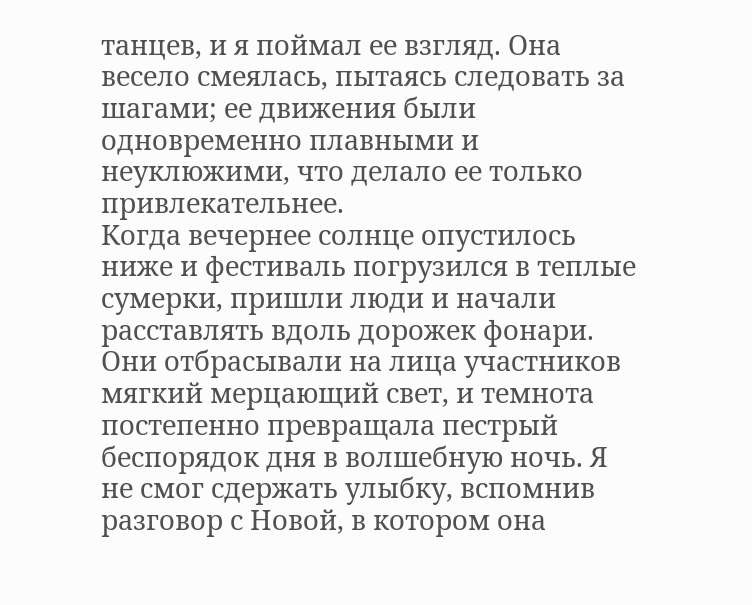танцев, и я поймал ее взгляд. Она весело смеялась, пытаясь следовать за шагами; ее движения были одновременно плавными и неуклюжими, что делало ее только привлекательнее.
Когда вечернее солнце опустилось ниже и фестиваль погрузился в теплые сумерки, пришли люди и начали расставлять вдоль дорожек фонари. Они отбрасывали на лица участников мягкий мерцающий свет, и темнота постепенно превращала пестрый беспорядок дня в волшебную ночь. Я не смог сдержать улыбку, вспомнив разговор с Новой, в котором она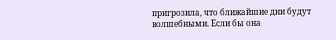пригрозила, что ближайшие дни будут волшебными. Если бы она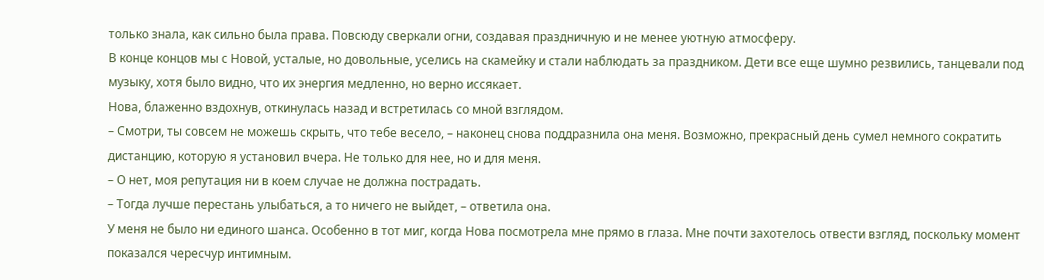только знала, как сильно была права. Повсюду сверкали огни, создавая праздничную и не менее уютную атмосферу.
В конце концов мы с Новой, усталые, но довольные, уселись на скамейку и стали наблюдать за праздником. Дети все еще шумно резвились, танцевали под музыку, хотя было видно, что их энергия медленно, но верно иссякает.
Нова, блаженно вздохнув, откинулась назад и встретилась со мной взглядом.
– Смотри, ты совсем не можешь скрыть, что тебе весело, – наконец снова поддразнила она меня. Возможно, прекрасный день сумел немного сократить дистанцию, которую я установил вчера. Не только для нее, но и для меня.
– О нет, моя репутация ни в коем случае не должна пострадать.
– Тогда лучше перестань улыбаться, а то ничего не выйдет, – ответила она.
У меня не было ни единого шанса. Особенно в тот миг, когда Нова посмотрела мне прямо в глаза. Мне почти захотелось отвести взгляд, поскольку момент показался чересчур интимным.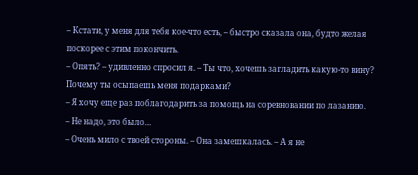– Кстати, у меня для тебя кое-что есть, – быстро сказала она, будто желая поскорее с этим покончить.
– Опять? – удивленно спросил я. – Ты что, хочешь загладить какую-то вину? Почему ты осыпаешь меня подарками?
– Я хочу еще раз поблагодарить за помощь на соревновании по лазанию.
– Не надо, это было…
– Очень мило с твоей стороны. – Она замешкалась. – А я не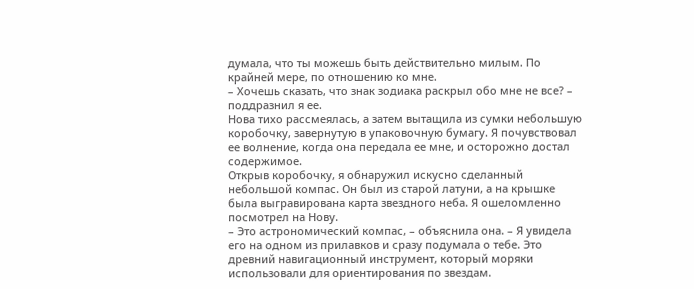думала, что ты можешь быть действительно милым. По крайней мере, по отношению ко мне.
– Хочешь сказать, что знак зодиака раскрыл обо мне не все? – поддразнил я ее.
Нова тихо рассмеялась, а затем вытащила из сумки небольшую коробочку, завернутую в упаковочную бумагу. Я почувствовал ее волнение, когда она передала ее мне, и осторожно достал содержимое.
Открыв коробочку, я обнаружил искусно сделанный небольшой компас. Он был из старой латуни, а на крышке была выгравирована карта звездного неба. Я ошеломленно посмотрел на Нову.
– Это астрономический компас, – объяснила она. – Я увидела его на одном из прилавков и сразу подумала о тебе. Это древний навигационный инструмент, который моряки использовали для ориентирования по звездам.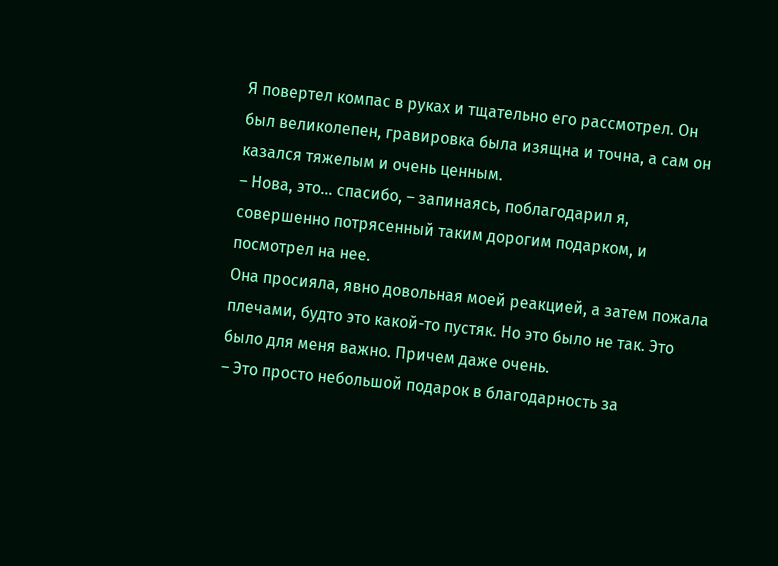Я повертел компас в руках и тщательно его рассмотрел. Он был великолепен, гравировка была изящна и точна, а сам он казался тяжелым и очень ценным.
– Нова, это… спасибо, – запинаясь, поблагодарил я, совершенно потрясенный таким дорогим подарком, и посмотрел на нее.
Она просияла, явно довольная моей реакцией, а затем пожала плечами, будто это какой-то пустяк. Но это было не так. Это было для меня важно. Причем даже очень.
– Это просто небольшой подарок в благодарность за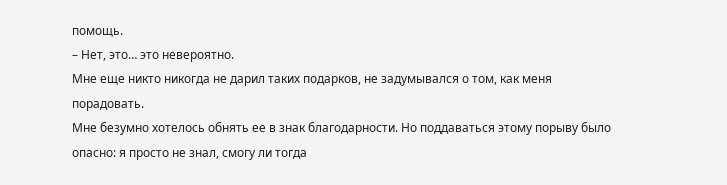помощь.
– Нет, это… это невероятно.
Мне еще никто никогда не дарил таких подарков, не задумывался о том, как меня порадовать.
Мне безумно хотелось обнять ее в знак благодарности. Но поддаваться этому порыву было опасно: я просто не знал, смогу ли тогда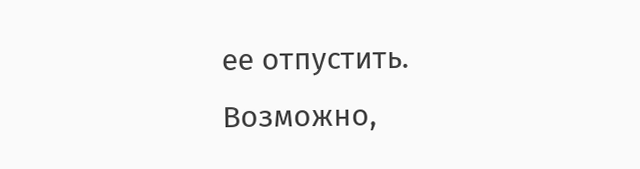ее отпустить. Возможно,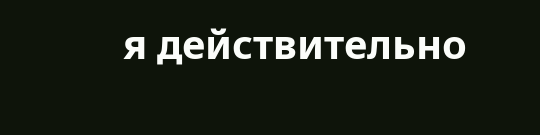я действительно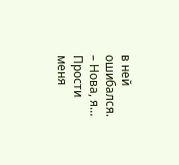в ней ошибался.
– Нова, я… Прости меня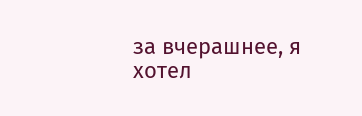за вчерашнее, я хотел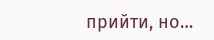прийти, но…